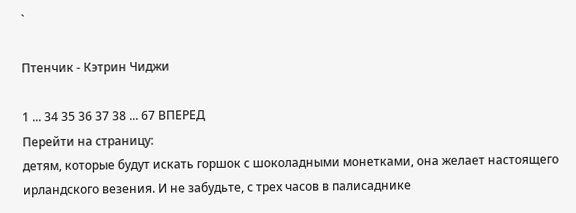`

Птенчик - Кэтрин Чиджи

1 ... 34 35 36 37 38 ... 67 ВПЕРЕД
Перейти на страницу:
детям, которые будут искать горшок с шоколадными монетками, она желает настоящего ирландского везения. И не забудьте, с трех часов в палисаднике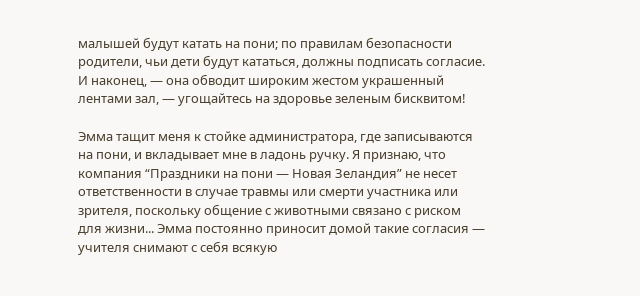малышей будут катать на пони; по правилам безопасности родители, чьи дети будут кататься, должны подписать согласие. И наконец, — она обводит широким жестом украшенный лентами зал, — угощайтесь на здоровье зеленым бисквитом!

Эмма тащит меня к стойке администратора, где записываются на пони, и вкладывает мне в ладонь ручку. Я признаю, что компания “Праздники на пони — Новая Зеландия” не несет ответственности в случае травмы или смерти участника или зрителя, поскольку общение с животными связано с риском для жизни... Эмма постоянно приносит домой такие согласия — учителя снимают с себя всякую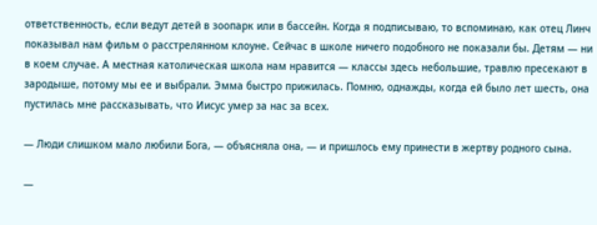ответственность, если ведут детей в зоопарк или в бассейн. Когда я подписываю, то вспоминаю, как отец Линч показывал нам фильм о расстрелянном клоуне. Сейчас в школе ничего подобного не показали бы. Детям — ни в коем случае. А местная католическая школа нам нравится — классы здесь небольшие, травлю пресекают в зародыше, потому мы ее и выбрали. Эмма быстро прижилась. Помню, однажды, когда ей было лет шесть, она пустилась мне рассказывать, что Иисус умер за нас за всех.

— Люди слишком мало любили Бога, — объясняла она, — и пришлось ему принести в жертву родного сына.

—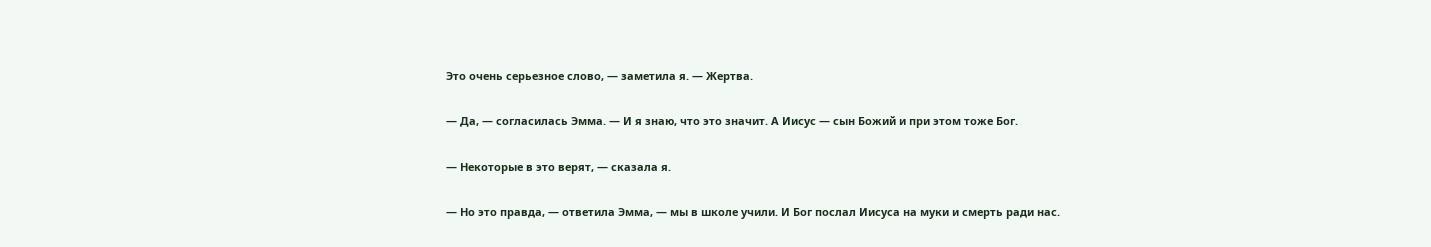Это очень серьезное слово, — заметила я. — Жертва.

— Да, — согласилась Эмма. — И я знаю, что это значит. А Иисус — сын Божий и при этом тоже Бог.

— Некоторые в это верят, — сказала я.

— Но это правда, — ответила Эмма, — мы в школе учили. И Бог послал Иисуса на муки и смерть ради нас.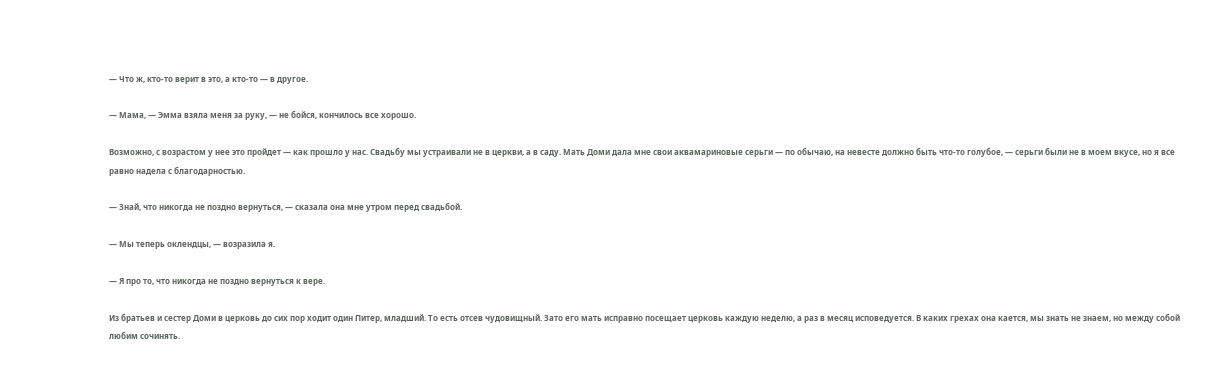— Что ж, кто-то верит в это, а кто-то — в другое.

— Мама, — Эмма взяла меня за руку, — не бойся, кончилось все хорошо.

Возможно, с возрастом у нее это пройдет — как прошло у нас. Свадьбу мы устраивали не в церкви, а в саду. Мать Доми дала мне свои аквамариновые серьги — по обычаю, на невесте должно быть что-то голубое, — серьги были не в моем вкусе, но я все равно надела с благодарностью.

— Знай, что никогда не поздно вернуться, — сказала она мне утром перед свадьбой.

— Мы теперь оклендцы, — возразила я.

— Я про то, что никогда не поздно вернуться к вере.

Из братьев и сестер Доми в церковь до сих пор ходит один Питер, младший. То есть отсев чудовищный. Зато его мать исправно посещает церковь каждую неделю, а раз в месяц исповедуется. В каких грехах она кается, мы знать не знаем, но между собой любим сочинять.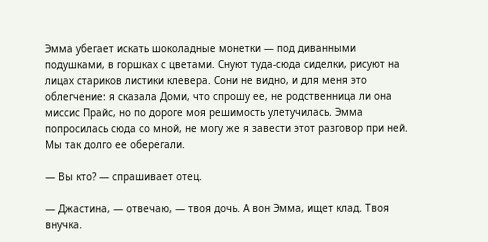Эмма убегает искать шоколадные монетки — под диванными подушками, в горшках с цветами. Снуют туда-сюда сиделки, рисуют на лицах стариков листики клевера. Сони не видно, и для меня это облегчение: я сказала Доми, что спрошу ее, не родственница ли она миссис Прайс, но по дороге моя решимость улетучилась. Эмма попросилась сюда со мной, не могу же я завести этот разговор при ней. Мы так долго ее оберегали.

— Вы кто? — спрашивает отец.

— Джастина, — отвечаю, — твоя дочь. А вон Эмма, ищет клад. Твоя внучка.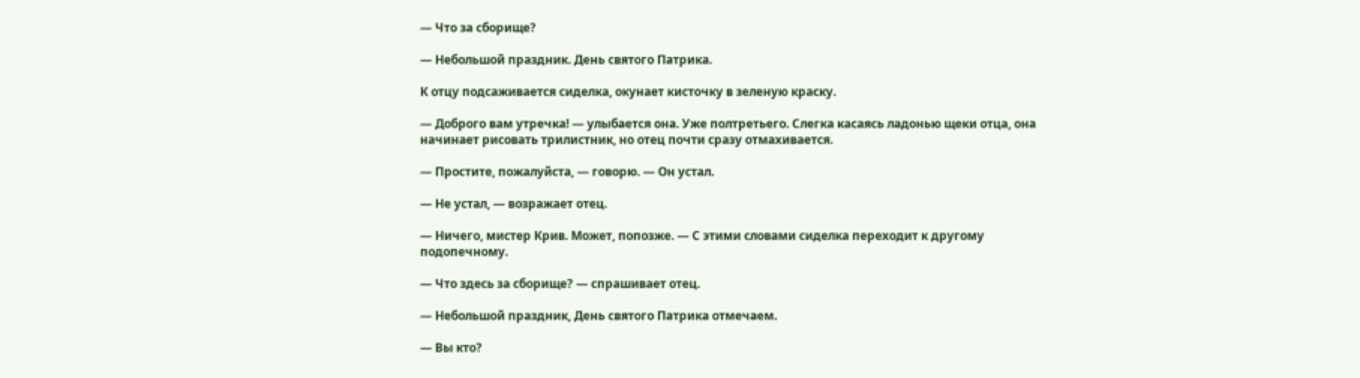— Что за сборище?

— Небольшой праздник. День святого Патрика.

К отцу подсаживается сиделка, окунает кисточку в зеленую краску.

— Доброго вам утречка! — улыбается она. Уже полтретьего. Слегка касаясь ладонью щеки отца, она начинает рисовать трилистник, но отец почти сразу отмахивается.

— Простите, пожалуйста, — говорю. — Он устал.

— Не устал, — возражает отец.

— Ничего, мистер Крив. Может, попозже. — С этими словами сиделка переходит к другому подопечному.

— Что здесь за сборище? — спрашивает отец.

— Небольшой праздник, День святого Патрика отмечаем.

— Вы кто?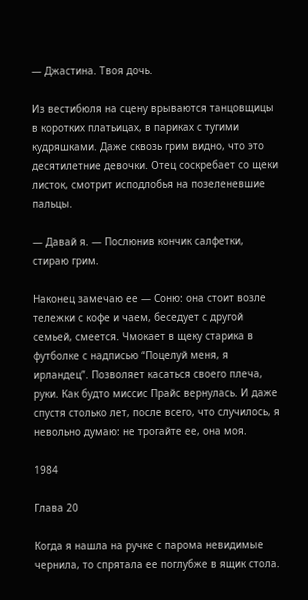— Джастина. Твоя дочь.

Из вестибюля на сцену врываются танцовщицы в коротких платьицах, в париках с тугими кудряшками. Даже сквозь грим видно, что это десятилетние девочки. Отец соскребает со щеки листок, смотрит исподлобья на позеленевшие пальцы.

— Давай я. — Послюнив кончик салфетки, стираю грим.

Наконец замечаю ее — Соню: она стоит возле тележки с кофе и чаем, беседует с другой семьей, смеется. Чмокает в щеку старика в футболке с надписью “Поцелуй меня, я ирландец”. Позволяет касаться своего плеча, руки. Как будто миссис Прайс вернулась. И даже спустя столько лет, после всего, что случилось, я невольно думаю: не трогайте ее, она моя.

1984

Глава 20

Когда я нашла на ручке с парома невидимые чернила, то спрятала ее поглубже в ящик стола.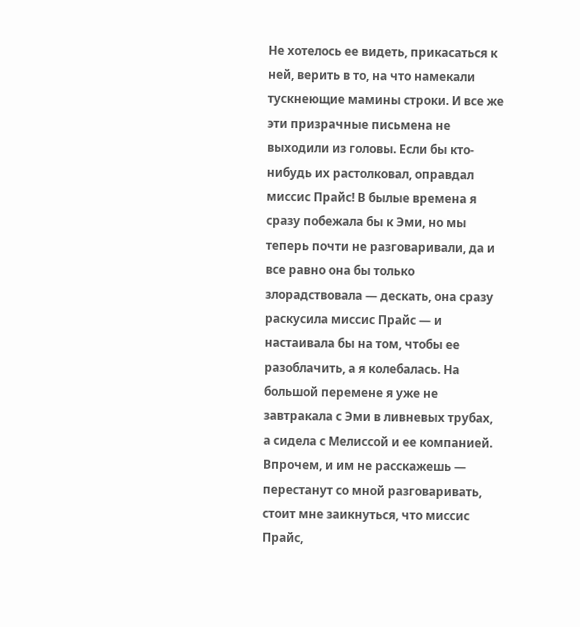Не хотелось ее видеть, прикасаться к ней, верить в то, на что намекали тускнеющие мамины строки. И все же эти призрачные письмена не выходили из головы. Если бы кто-нибудь их растолковал, оправдал миссис Прайс! В былые времена я сразу побежала бы к Эми, но мы теперь почти не разговаривали, да и все равно она бы только злорадствовала — дескать, она сразу раскусила миссис Прайс — и настаивала бы на том, чтобы ее разоблачить, а я колебалась. На большой перемене я уже не завтракала с Эми в ливневых трубах, а сидела с Мелиссой и ее компанией. Впрочем, и им не расскажешь — перестанут со мной разговаривать, стоит мне заикнуться, что миссис Прайс,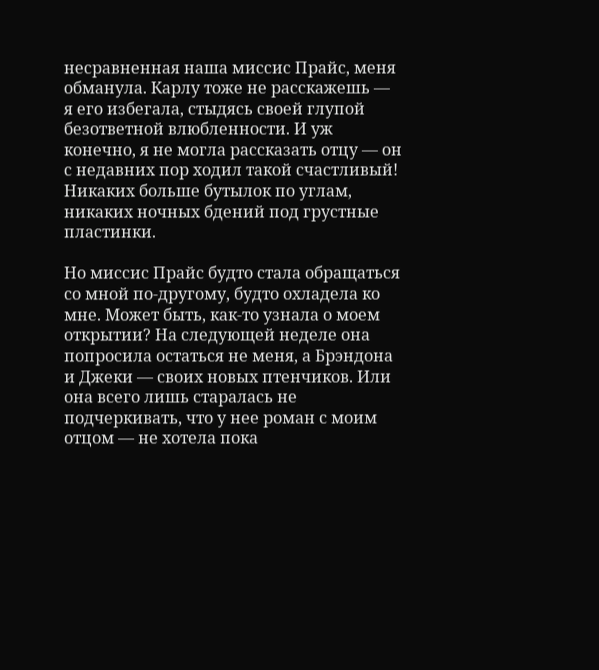несравненная наша миссис Прайс, меня обманула. Карлу тоже не расскажешь — я его избегала, стыдясь своей глупой безответной влюбленности. И уж конечно, я не могла рассказать отцу — он с недавних пор ходил такой счастливый! Никаких больше бутылок по углам, никаких ночных бдений под грустные пластинки.

Но миссис Прайс будто стала обращаться со мной по-другому, будто охладела ко мне. Может быть, как-то узнала о моем открытии? На следующей неделе она попросила остаться не меня, а Брэндона и Джеки — своих новых птенчиков. Или она всего лишь старалась не подчеркивать, что у нее роман с моим отцом — не хотела пока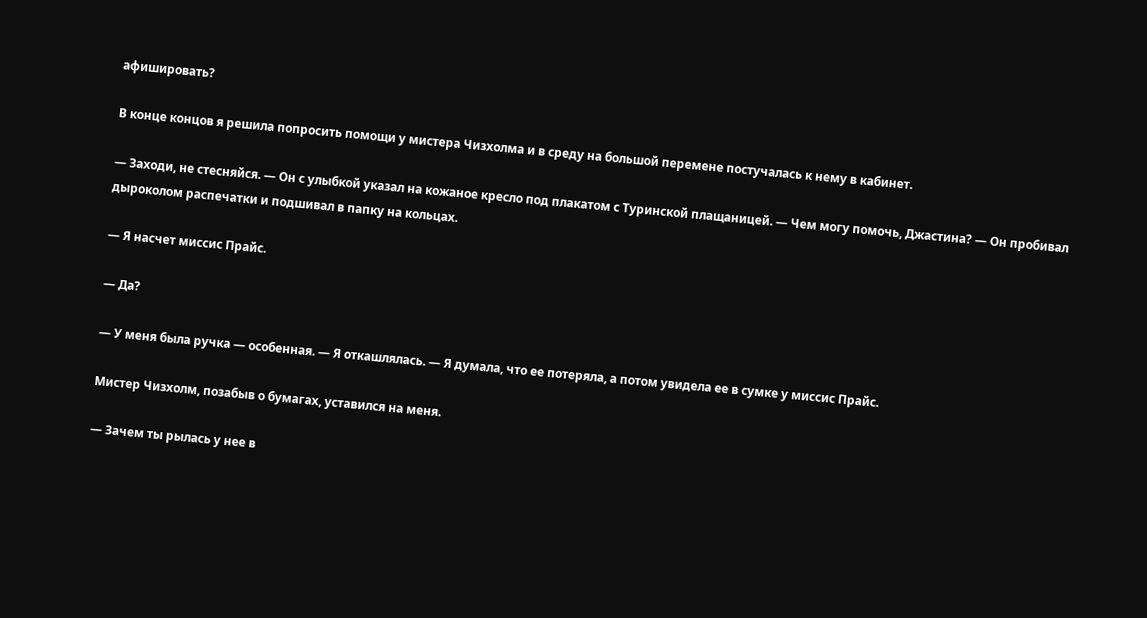афишировать?

В конце концов я решила попросить помощи у мистера Чизхолма и в среду на большой перемене постучалась к нему в кабинет.

— Заходи, не стесняйся. — Он с улыбкой указал на кожаное кресло под плакатом с Туринской плащаницей. — Чем могу помочь, Джастина? — Он пробивал дыроколом распечатки и подшивал в папку на кольцах.

— Я насчет миссис Прайс.

— Да?

— У меня была ручка — особенная. — Я откашлялась. — Я думала, что ее потеряла, а потом увидела ее в сумке у миссис Прайс.

Мистер Чизхолм, позабыв о бумагах, уставился на меня.

— Зачем ты рылась у нее в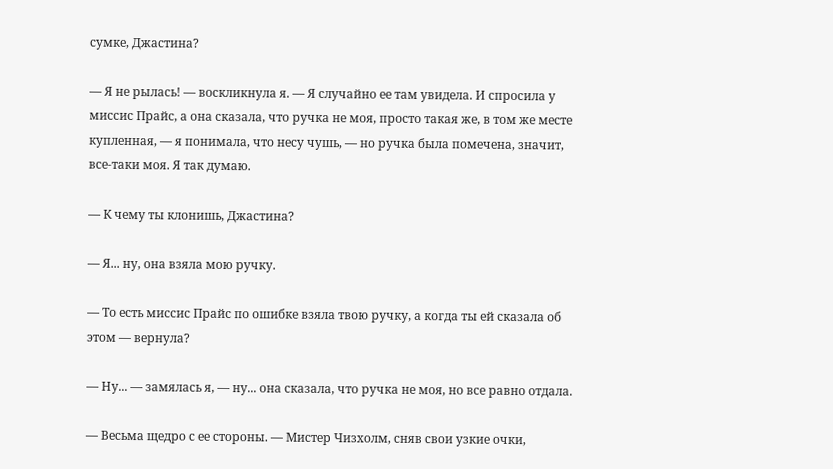сумке, Джастина?

— Я не рылась! — воскликнула я. — Я случайно ее там увидела. И спросила у миссис Прайс, а она сказала, что ручка не моя, просто такая же, в том же месте купленная, — я понимала, что несу чушь, — но ручка была помечена, значит, все-таки моя. Я так думаю.

— К чему ты клонишь, Джастина?

— Я... ну, она взяла мою ручку.

— То есть миссис Прайс по ошибке взяла твою ручку, а когда ты ей сказала об этом — вернула?

— Ну... — замялась я, — ну... она сказала, что ручка не моя, но все равно отдала.

— Весьма щедро с ее стороны. — Мистер Чизхолм, сняв свои узкие очки,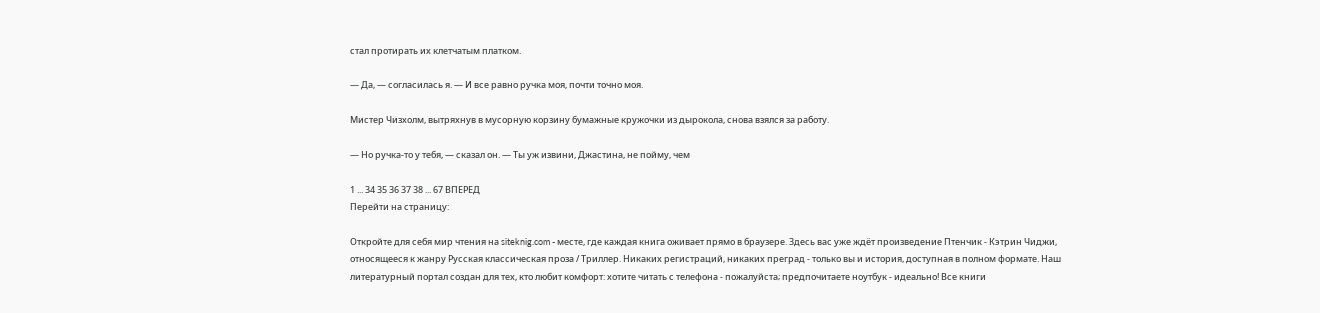стал протирать их клетчатым платком.

— Да, — согласилась я. — И все равно ручка моя, почти точно моя.

Мистер Чизхолм, вытряхнув в мусорную корзину бумажные кружочки из дырокола, снова взялся за работу.

— Но ручка-то у тебя, — сказал он. — Ты уж извини, Джастина, не пойму, чем

1 ... 34 35 36 37 38 ... 67 ВПЕРЕД
Перейти на страницу:

Откройте для себя мир чтения на siteknig.com - месте, где каждая книга оживает прямо в браузере. Здесь вас уже ждёт произведение Птенчик - Кэтрин Чиджи, относящееся к жанру Русская классическая проза / Триллер. Никаких регистраций, никаких преград - только вы и история, доступная в полном формате. Наш литературный портал создан для тех, кто любит комфорт: хотите читать с телефона - пожалуйста; предпочитаете ноутбук - идеально! Все книги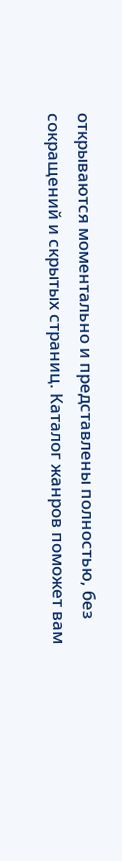открываются моментально и представлены полностью, без сокращений и скрытых страниц. Каталог жанров поможет вам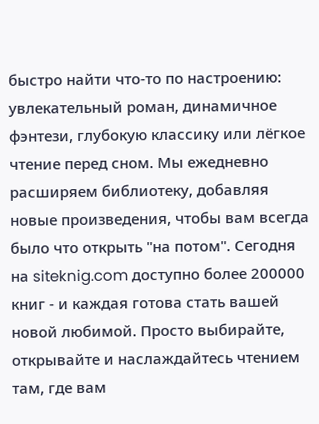быстро найти что-то по настроению: увлекательный роман, динамичное фэнтези, глубокую классику или лёгкое чтение перед сном. Мы ежедневно расширяем библиотеку, добавляя новые произведения, чтобы вам всегда было что открыть "на потом". Сегодня на siteknig.com доступно более 200000 книг - и каждая готова стать вашей новой любимой. Просто выбирайте, открывайте и наслаждайтесь чтением там, где вам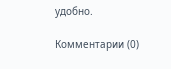удобно.

Комментарии (0)